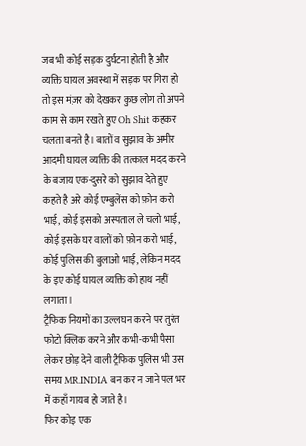जब भी कोई सड़क दुर्घटना होती है और व्यक्ति घायल अवस्था में सड़क पर गिरा हो तो इस मंज़र को देखकर कुछ लोग तो अपने काम से काम रखते हुए Oh Shit कहकर चलता बनते है। बातों व सुझाव के अमीर आदमी घायल व्यक्ति की तत्काल मदद करने के बजाय एक-दुसरे को सुझाव देते हुए कहते है अरे कोई एम्बुलेंस को फ़ोन करो भाई, कोई इसको अस्पताल ले चलो भाई, कोई इसके घर वालों को फ़ोन करो भाई, कोई पुलिस की बुलाओ भाई, लेकिन मदद के इए कोई घायल व्यक्ति को हाथ नहीं लगाता।
ट्रैफिक नियमों का उल्लघन करने पर तुरंत फोटो क्लिक करने और कभी-कभी पैसा लेकर छोड़ देने वाली ट्रैफिक पुलिस भी उस समय MR.INDIA बन कर न जाने पल भर में कहाँ गायब हो जाते है।
फिर कोइ एक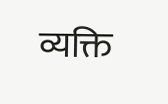व्यक्ति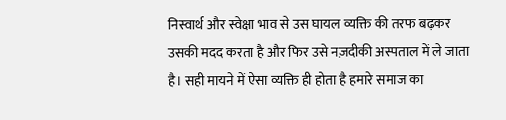निस्वार्थ और स्वेक्षा भाव से उस घायल व्यक्ति की तरफ बढ़कर उसकी मदद करता है और फिर उसे नज़दीकी अस्पताल में ले जाता है। सही मायने में ऐसा व्यक्ति ही होता है हमारे समाज का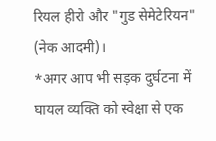रियल हीरो और "गुड सेमेटेरियन" (नेक आदमी)।
*अगर आप भी सड़क दुर्घटना में घायल व्यक्ति को स्वेक्षा से एक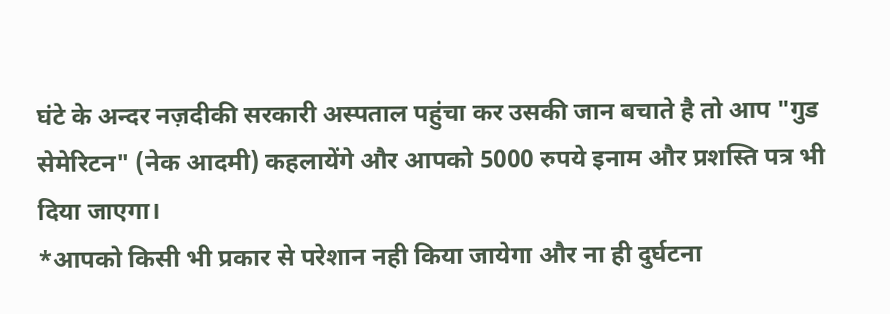घंटे के अन्दर नज़दीकी सरकारी अस्पताल पहुंचा कर उसकी जान बचाते है तो आप "गुड सेमेरिटन" (नेक आदमी) कहलायेंगे और आपको 5000 रुपये इनाम और प्रशस्ति पत्र भी दिया जाएगा।
*आपको किसी भी प्रकार से परेशान नही किया जायेगा और ना ही दुर्घटना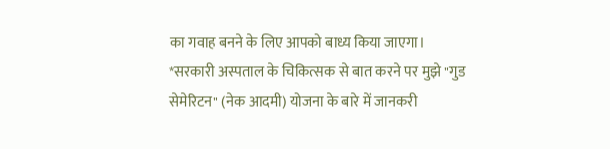का गवाह बनने के लिए आपको बाध्य किया जाएगा।
*सरकारी अस्पताल के चिकित्सक से बात करने पर मुझे "गुड सेमेरिटन" (नेक आदमी) योजना के बारे में जानकरी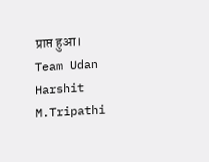प्राप्त हुआ।
Team Udan
Harshit M.Tripathi